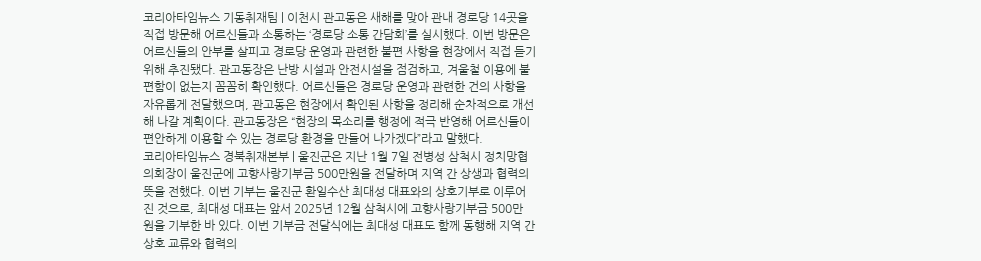코리아타임뉴스 기동취재팀 | 이천시 관고동은 새해를 맞아 관내 경로당 14곳을 직접 방문해 어르신들과 소통하는 ‘경로당 소통 간담회’를 실시했다. 이번 방문은 어르신들의 안부를 살피고 경로당 운영과 관련한 불편 사항을 현장에서 직접 듣기 위해 추진됐다. 관고동장은 난방 시설과 안전시설을 점검하고, 겨울철 이용에 불편함이 없는지 꼼꼼히 확인했다. 어르신들은 경로당 운영과 관련한 건의 사항을 자유롭게 전달했으며, 관고동은 현장에서 확인된 사항을 정리해 순차적으로 개선해 나갈 계획이다. 관고동장은 “현장의 목소리를 행정에 적극 반영해 어르신들이 편안하게 이용할 수 있는 경로당 환경을 만들어 나가겠다”라고 말했다.
코리아타임뉴스 경북취재본부 | 울진군은 지난 1월 7일 전병성 삼척시 정치망협의회장이 울진군에 고향사랑기부금 500만원을 전달하며 지역 간 상생과 협력의 뜻을 전했다. 이번 기부는 울진군 환일수산 최대성 대표와의 상호기부로 이루어진 것으로, 최대성 대표는 앞서 2025년 12월 삼척시에 고향사랑기부금 500만 원을 기부한 바 있다. 이번 기부금 전달식에는 최대성 대표도 함께 동행해 지역 간 상호 교류와 협력의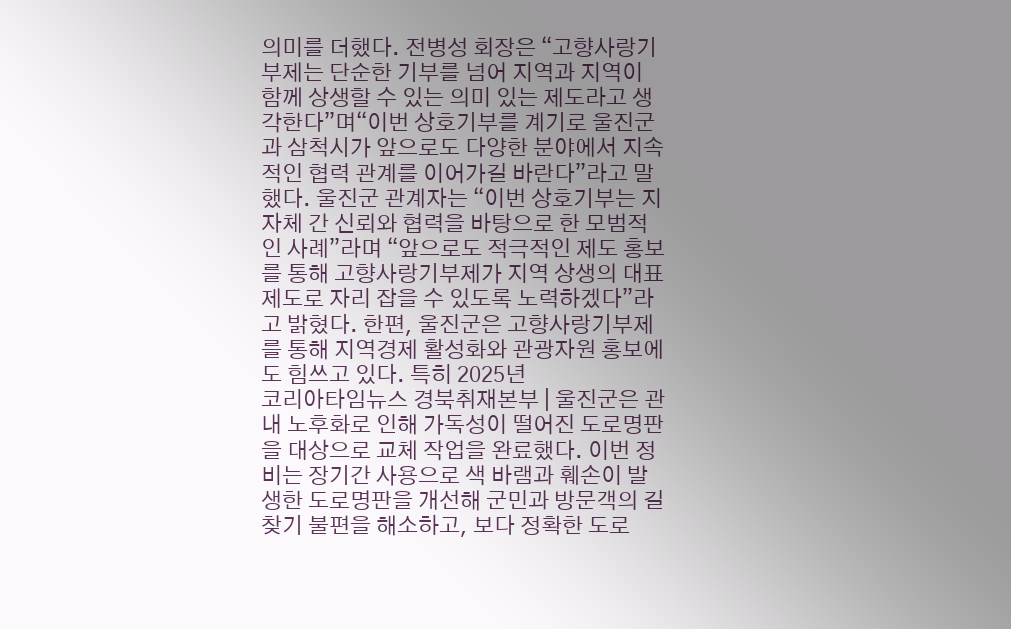의미를 더했다. 전병성 회장은 “고향사랑기부제는 단순한 기부를 넘어 지역과 지역이 함께 상생할 수 있는 의미 있는 제도라고 생각한다”며“이번 상호기부를 계기로 울진군과 삼척시가 앞으로도 다양한 분야에서 지속적인 협력 관계를 이어가길 바란다”라고 말했다. 울진군 관계자는 “이번 상호기부는 지자체 간 신뢰와 협력을 바탕으로 한 모범적인 사례”라며 “앞으로도 적극적인 제도 홍보를 통해 고향사랑기부제가 지역 상생의 대표 제도로 자리 잡을 수 있도록 노력하겠다”라고 밝혔다. 한편, 울진군은 고향사랑기부제를 통해 지역경제 활성화와 관광자원 홍보에도 힘쓰고 있다. 특히 2025년
코리아타임뉴스 경북취재본부 | 울진군은 관내 노후화로 인해 가독성이 떨어진 도로명판을 대상으로 교체 작업을 완료했다. 이번 정비는 장기간 사용으로 색 바램과 훼손이 발생한 도로명판을 개선해 군민과 방문객의 길 찾기 불편을 해소하고, 보다 정확한 도로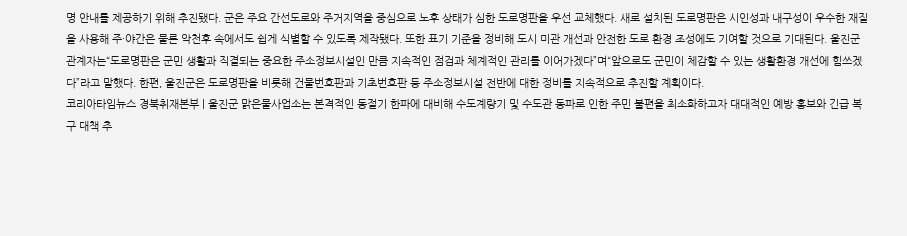명 안내를 제공하기 위해 추진됐다. 군은 주요 간선도로와 주거지역을 중심으로 노후 상태가 심한 도로명판을 우선 교체했다. 새로 설치된 도로명판은 시인성과 내구성이 우수한 재질을 사용해 주·야간은 물론 악천후 속에서도 쉽게 식별할 수 있도록 제작됐다. 또한 표기 기준을 정비해 도시 미관 개선과 안전한 도로 환경 조성에도 기여할 것으로 기대된다. 울진군 관계자는“도로명판은 군민 생활과 직결되는 중요한 주소정보시설인 만큼 지속적인 점검과 체계적인 관리를 이어가겠다”며“앞으로도 군민이 체감할 수 있는 생활환경 개선에 힘쓰겠다”라고 말했다. 한편, 울진군은 도로명판을 비롯해 건물번호판과 기초번호판 등 주소정보시설 전반에 대한 정비를 지속적으로 추진할 계획이다.
코리아타임뉴스 경북취재본부 | 울진군 맑은물사업소는 본격적인 동절기 한파에 대비해 수도계량기 및 수도관 동파로 인한 주민 불편을 최소화하고자 대대적인 예방 홍보와 긴급 복구 대책 추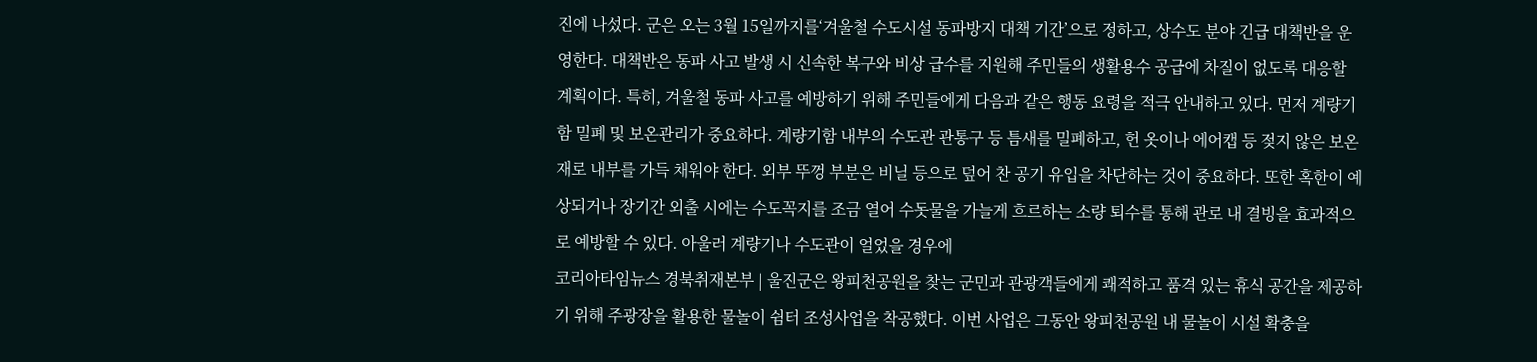진에 나섰다. 군은 오는 3월 15일까지를‘겨울철 수도시설 동파방지 대책 기간’으로 정하고, 상수도 분야 긴급 대책반을 운영한다. 대책반은 동파 사고 발생 시 신속한 복구와 비상 급수를 지원해 주민들의 생활용수 공급에 차질이 없도록 대응할 계획이다. 특히, 겨울철 동파 사고를 예방하기 위해 주민들에게 다음과 같은 행동 요령을 적극 안내하고 있다. 먼저 계량기함 밀폐 및 보온관리가 중요하다. 계량기함 내부의 수도관 관통구 등 틈새를 밀폐하고, 헌 옷이나 에어캡 등 젖지 않은 보온재로 내부를 가득 채워야 한다. 외부 뚜껑 부분은 비닐 등으로 덮어 찬 공기 유입을 차단하는 것이 중요하다. 또한 혹한이 예상되거나 장기간 외출 시에는 수도꼭지를 조금 열어 수돗물을 가늘게 흐르하는 소량 퇴수를 통해 관로 내 결빙을 효과적으로 예방할 수 있다. 아울러 계량기나 수도관이 얼었을 경우에
코리아타임뉴스 경북취재본부 | 울진군은 왕피천공원을 찾는 군민과 관광객들에게 쾌적하고 품격 있는 휴식 공간을 제공하기 위해 주광장을 활용한 물놀이 쉼터 조성사업을 착공했다. 이번 사업은 그동안 왕피천공원 내 물놀이 시설 확충을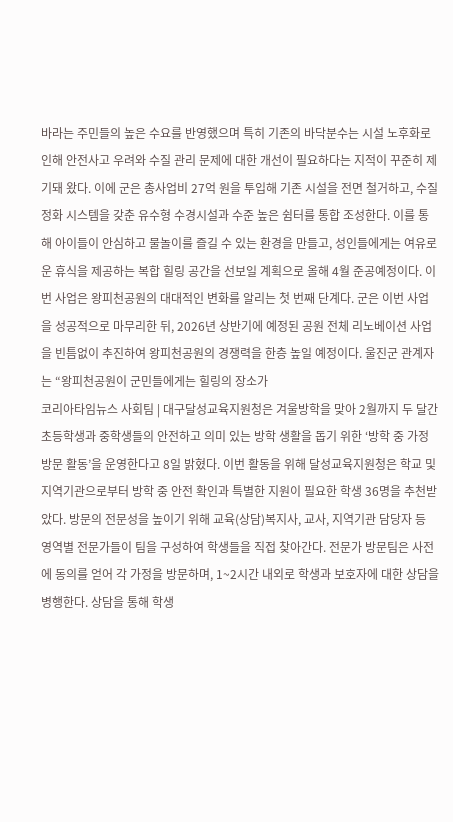바라는 주민들의 높은 수요를 반영했으며 특히 기존의 바닥분수는 시설 노후화로 인해 안전사고 우려와 수질 관리 문제에 대한 개선이 필요하다는 지적이 꾸준히 제기돼 왔다. 이에 군은 총사업비 27억 원을 투입해 기존 시설을 전면 철거하고, 수질 정화 시스템을 갖춘 유수형 수경시설과 수준 높은 쉼터를 통합 조성한다. 이를 통해 아이들이 안심하고 물놀이를 즐길 수 있는 환경을 만들고, 성인들에게는 여유로운 휴식을 제공하는 복합 힐링 공간을 선보일 계획으로 올해 4월 준공예정이다. 이번 사업은 왕피천공원의 대대적인 변화를 알리는 첫 번째 단계다. 군은 이번 사업을 성공적으로 마무리한 뒤, 2026년 상반기에 예정된 공원 전체 리노베이션 사업을 빈틈없이 추진하여 왕피천공원의 경쟁력을 한층 높일 예정이다. 울진군 관계자는 “왕피천공원이 군민들에게는 힐링의 장소가
코리아타임뉴스 사회팀 | 대구달성교육지원청은 겨울방학을 맞아 2월까지 두 달간 초등학생과 중학생들의 안전하고 의미 있는 방학 생활을 돕기 위한 ‘방학 중 가정방문 활동’을 운영한다고 8일 밝혔다. 이번 활동을 위해 달성교육지원청은 학교 및 지역기관으로부터 방학 중 안전 확인과 특별한 지원이 필요한 학생 36명을 추천받았다. 방문의 전문성을 높이기 위해 교육(상담)복지사, 교사, 지역기관 담당자 등 영역별 전문가들이 팀을 구성하여 학생들을 직접 찾아간다. 전문가 방문팀은 사전에 동의를 얻어 각 가정을 방문하며, 1~2시간 내외로 학생과 보호자에 대한 상담을 병행한다. 상담을 통해 학생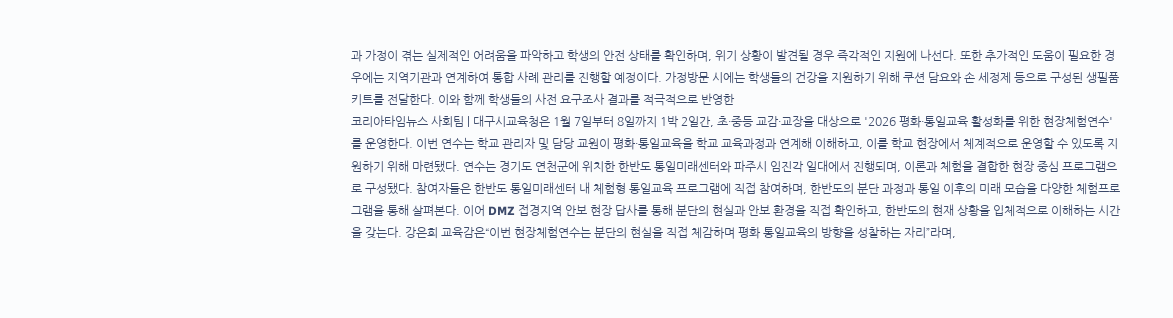과 가정이 겪는 실제적인 어려움을 파악하고 학생의 안전 상태를 확인하며, 위기 상황이 발견될 경우 즉각적인 지원에 나선다. 또한 추가적인 도움이 필요한 경우에는 지역기관과 연계하여 통합 사례 관리를 진행할 예정이다. 가정방문 시에는 학생들의 건강을 지원하기 위해 쿠션 담요와 손 세정제 등으로 구성된 생필품 키트를 전달한다. 이와 함께 학생들의 사전 요구조사 결과를 적극적으로 반영한
코리아타임뉴스 사회팀 | 대구시교육청은 1월 7일부터 8일까지 1박 2일간, 초·중등 교감·교장을 대상으로 '2026 평화·통일교육 활성화를 위한 현장체험연수'를 운영한다. 이번 연수는 학교 관리자 및 담당 교원이 평화·통일교육을 학교 교육과정과 연계해 이해하고, 이를 학교 현장에서 체계적으로 운영할 수 있도록 지원하기 위해 마련됐다. 연수는 경기도 연천군에 위치한 한반도 통일미래센터와 파주시 임진각 일대에서 진행되며, 이론과 체험을 결합한 현장 중심 프로그램으로 구성됐다. 참여자들은 한반도 통일미래센터 내 체험형 통일교육 프로그램에 직접 참여하며, 한반도의 분단 과정과 통일 이후의 미래 모습을 다양한 체험프로그램을 통해 살펴본다. 이어 DMZ 접경지역 안보 현장 답사를 통해 분단의 현실과 안보 환경을 직접 확인하고, 한반도의 현재 상황을 입체적으로 이해하는 시간을 갖는다. 강은희 교육감은“이번 현장체험연수는 분단의 현실을 직접 체감하며 평화 통일교육의 방향을 성찰하는 자리”라며,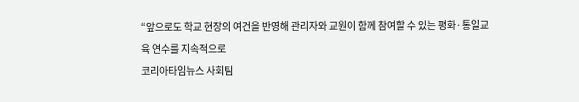“앞으로도 학교 현장의 여건을 반영해 관리자와 교원이 함께 참여할 수 있는 평화·통일교육 연수를 지속적으로
코리아타임뉴스 사회팀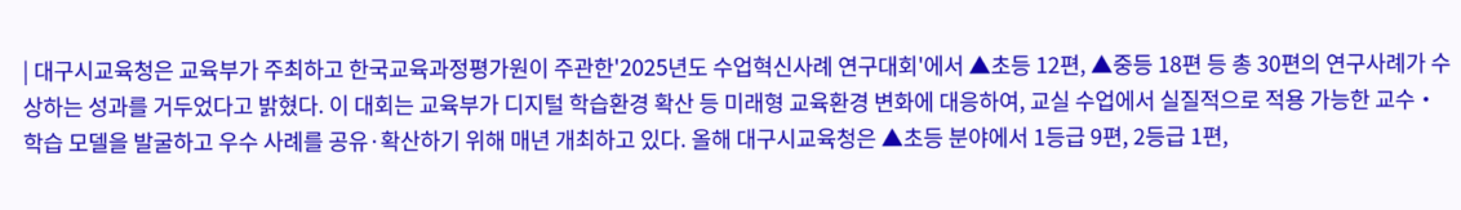| 대구시교육청은 교육부가 주최하고 한국교육과정평가원이 주관한'2025년도 수업혁신사례 연구대회'에서 ▲초등 12편, ▲중등 18편 등 총 30편의 연구사례가 수상하는 성과를 거두었다고 밝혔다. 이 대회는 교육부가 디지털 학습환경 확산 등 미래형 교육환경 변화에 대응하여, 교실 수업에서 실질적으로 적용 가능한 교수‧학습 모델을 발굴하고 우수 사례를 공유·확산하기 위해 매년 개최하고 있다. 올해 대구시교육청은 ▲초등 분야에서 1등급 9편, 2등급 1편,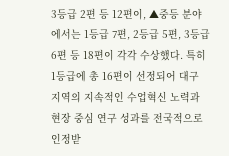3등급 2편 등 12편이, ▲중등 분야에서는 1등급 7편, 2등급 5편, 3등급 6편 등 18편이 각각 수상했다. 특히 1등급에 총 16편이 선정되어 대구 지역의 지속적인 수업혁신 노력과 현장 중심 연구 성과를 전국적으로 인정받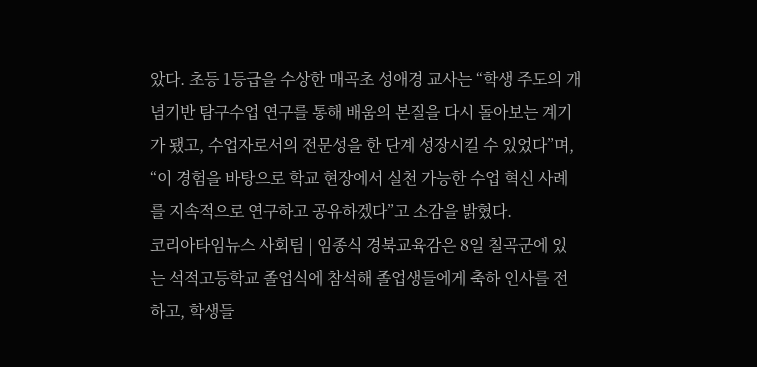았다. 초등 1등급을 수상한 매곡초 성애경 교사는 “학생 주도의 개념기반 탐구수업 연구를 통해 배움의 본질을 다시 돌아보는 계기가 됐고, 수업자로서의 전문성을 한 단계 성장시킬 수 있었다”며, “이 경험을 바탕으로 학교 현장에서 실천 가능한 수업 혁신 사례를 지속적으로 연구하고 공유하겠다”고 소감을 밝혔다.
코리아타임뉴스 사회팀 | 임종식 경북교육감은 8일 칠곡군에 있는 석적고등학교 졸업식에 참석해 졸업생들에게 축하 인사를 전하고, 학생들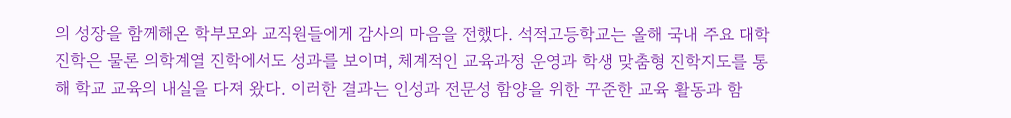의 성장을 함께해온 학부모와 교직원들에게 감사의 마음을 전했다. 석적고등학교는 올해 국내 주요 대학 진학은 물론 의학계열 진학에서도 성과를 보이며, 체계적인 교육과정 운영과 학생 맞춤형 진학지도를 통해 학교 교육의 내실을 다져 왔다. 이러한 결과는 인성과 전문성 함양을 위한 꾸준한 교육 활동과 함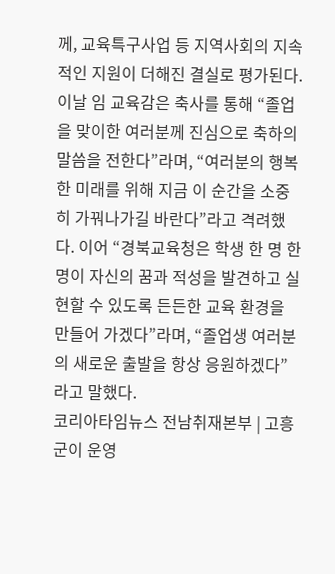께, 교육특구사업 등 지역사회의 지속적인 지원이 더해진 결실로 평가된다. 이날 임 교육감은 축사를 통해 “졸업을 맞이한 여러분께 진심으로 축하의 말씀을 전한다”라며, “여러분의 행복한 미래를 위해 지금 이 순간을 소중히 가꿔나가길 바란다”라고 격려했다. 이어 “경북교육청은 학생 한 명 한 명이 자신의 꿈과 적성을 발견하고 실현할 수 있도록 든든한 교육 환경을 만들어 가겠다”라며, “졸업생 여러분의 새로운 출발을 항상 응원하겠다”라고 말했다.
코리아타임뉴스 전남취재본부 | 고흥군이 운영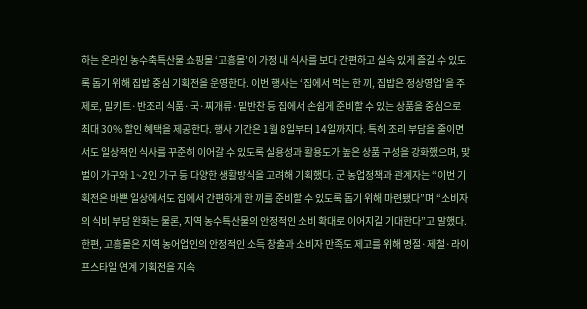하는 온라인 농수축특산물 쇼핑몰 ‘고흥몰’이 가정 내 식사를 보다 간편하고 실속 있게 즐길 수 있도록 돕기 위해 집밥 중심 기획전을 운영한다. 이번 행사는 ‘집에서 먹는 한 끼, 집밥은 정상영업’을 주제로, 밀키트·반조리 식품·국·찌개류·밑반찬 등 집에서 손쉽게 준비할 수 있는 상품을 중심으로 최대 30% 할인 혜택을 제공한다. 행사 기간은 1월 8일부터 14일까지다. 특히 조리 부담을 줄이면서도 일상적인 식사를 꾸준히 이어갈 수 있도록 실용성과 활용도가 높은 상품 구성을 강화했으며, 맞벌이 가구와 1~2인 가구 등 다양한 생활방식을 고려해 기획했다. 군 농업정책과 관계자는 “이번 기획전은 바쁜 일상에서도 집에서 간편하게 한 끼를 준비할 수 있도록 돕기 위해 마련됐다”며 “소비자의 식비 부담 완화는 물론, 지역 농수특산물의 안정적인 소비 확대로 이어지길 기대한다”고 말했다. 한편, 고흥몰은 지역 농어업인의 안정적인 소득 창출과 소비자 만족도 제고를 위해 명절·제철·라이프스타일 연계 기획전을 지속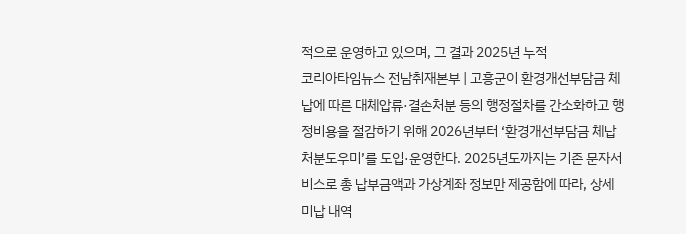적으로 운영하고 있으며, 그 결과 2025년 누적
코리아타임뉴스 전남취재본부 | 고흥군이 환경개선부담금 체납에 따른 대체압류·결손처분 등의 행정절차를 간소화하고 행정비용을 절감하기 위해 2026년부터 ‘환경개선부담금 체납처분도우미’를 도입·운영한다. 2025년도까지는 기존 문자서비스로 총 납부금액과 가상계좌 정보만 제공함에 따라, 상세 미납 내역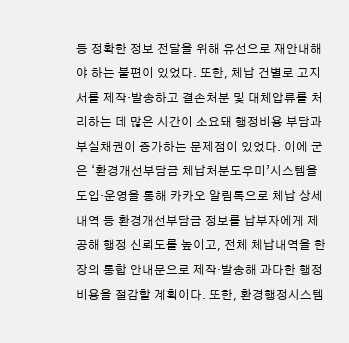등 정확한 정보 전달을 위해 유선으로 재안내해야 하는 불편이 있었다. 또한, 체납 건별로 고지서를 제작·발송하고 결손처분 및 대체압류를 처리하는 데 많은 시간이 소요돼 행정비용 부담과 부실채권이 증가하는 문제점이 있었다. 이에 군은 ‘환경개선부담금 체납처분도우미’시스템을 도입·운영을 통해 카카오 알림톡으로 체납 상세내역 등 환경개선부담금 정보를 납부자에게 제공해 행정 신뢰도를 높이고, 전체 체납내역을 한 장의 통합 안내문으로 제작·발송해 과다한 행정비용을 절감할 계획이다. 또한, 환경행정시스템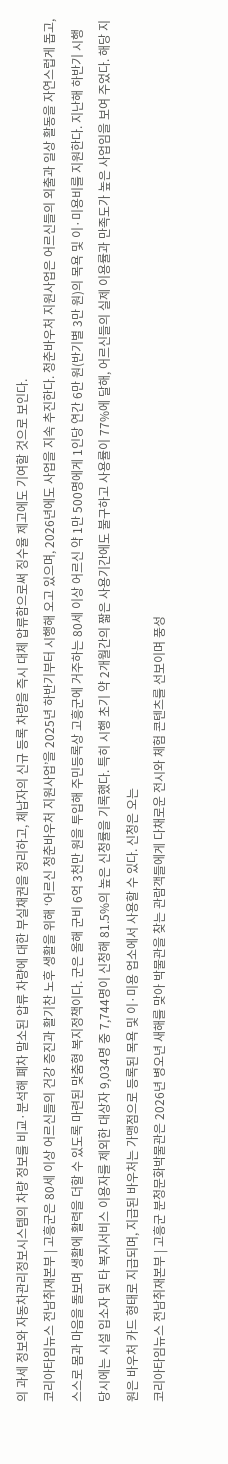의 과세 정보와 자동차관리정보시스템의 차량 정보를 비교·분석해 폐차 말소된 압류 차량에 대한 부실채권을 정리하고, 체납자의 신규 등록 차량을 즉시 대체 압류함으로써 징수율 제고에도 기여할 것으로 보인다.
코리아타임뉴스 전남취재본부 | 고흥군은 80세 이상 어르신들의 건강 증진과 활기찬 노후 생활을 위해 ‘어르신 청춘바우처 지원사업’을 2025년 하반기부터 시행해 오고 있으며, 2026년에도 사업을 지속 추진한다. 청춘바우처 지원사업은 어르신들의 외출과 일상 활동을 자연스럽게 돕고, 스스로 몸과 마음을 돌보며 생활에 활력을 더할 수 있도록 마련된 맞춤형 복지정책이다. 군은 올해 군비 6억 3천만 원을 투입해 주민등록상 고흥군에 거주하는 80세 이상 어르신 약 1만 500명에게 1인당 연간 6만 원(반기별 3만 원)의 목욕 및 이·미용비를 지원한다. 지난해 하반기 시행 당시에는 시설 입소자 및 타 복지서비스 이용자를 제외한 대상자 9,034명 중 7,744명이 신청해 81.5%의 높은 신청률을 기록했다. 특히 시행 초기 약 2개월간의 짧은 사용기간에도 불구하고 사용률이 77%에 달해, 어르신들의 실제 이용률과 만족도가 높은 사업임을 보여 주었다. 해당 지원은 바우처 카드 형태로 지급되며, 지급된 바우처는 가맹점으로 등록된 목욕 및 이·미용 업소에서 사용할 수 있다. 신청은 오는
코리아타임뉴스 전남취재본부 | 고흥군 분청문화박물관은 2026년 병오년 새해를 맞아 박물관을 찾는 관람객들에게 다채로운 전시와 체험 콘텐츠를 선보이며 풍성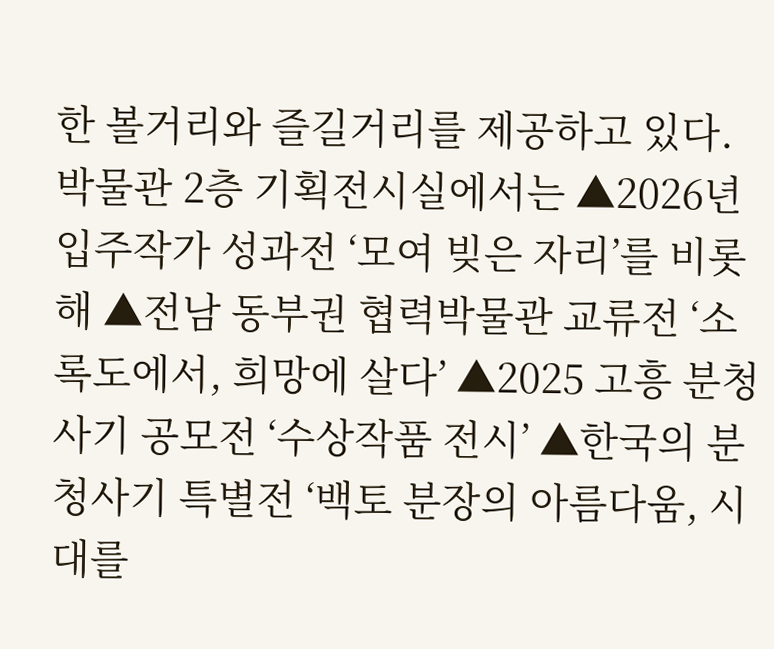한 볼거리와 즐길거리를 제공하고 있다. 박물관 2층 기획전시실에서는 ▲2026년 입주작가 성과전 ‘모여 빚은 자리’를 비롯해 ▲전남 동부권 협력박물관 교류전 ‘소록도에서, 희망에 살다’ ▲2025 고흥 분청사기 공모전 ‘수상작품 전시’ ▲한국의 분청사기 특별전 ‘백토 분장의 아름다움, 시대를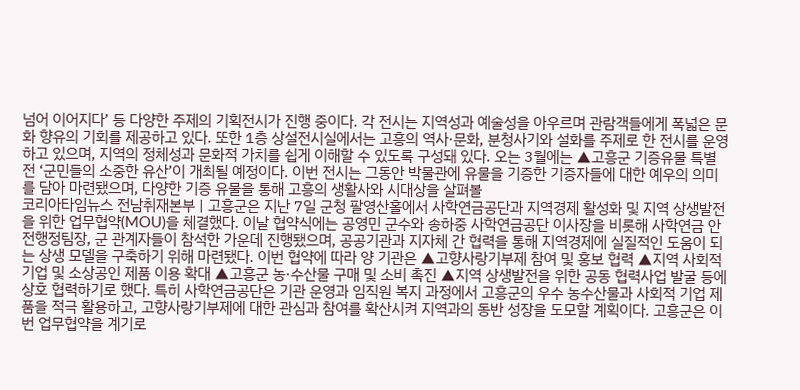넘어 이어지다’ 등 다양한 주제의 기획전시가 진행 중이다. 각 전시는 지역성과 예술성을 아우르며 관람객들에게 폭넓은 문화 향유의 기회를 제공하고 있다. 또한 1층 상설전시실에서는 고흥의 역사·문화, 분청사기와 설화를 주제로 한 전시를 운영하고 있으며, 지역의 정체성과 문화적 가치를 쉽게 이해할 수 있도록 구성돼 있다. 오는 3월에는 ▲고흥군 기증유물 특별전 ‘군민들의 소중한 유산’이 개최될 예정이다. 이번 전시는 그동안 박물관에 유물을 기증한 기증자들에 대한 예우의 의미를 담아 마련됐으며, 다양한 기증 유물을 통해 고흥의 생활사와 시대상을 살펴볼
코리아타임뉴스 전남취재본부 | 고흥군은 지난 7일 군청 팔영산홀에서 사학연금공단과 지역경제 활성화 및 지역 상생발전을 위한 업무협약(MOU)을 체결했다. 이날 협약식에는 공영민 군수와 송하중 사학연금공단 이사장을 비롯해 사학연금 안전행정팀장, 군 관계자들이 참석한 가운데 진행됐으며, 공공기관과 지자체 간 협력을 통해 지역경제에 실질적인 도움이 되는 상생 모델을 구축하기 위해 마련됐다. 이번 협약에 따라 양 기관은 ▲고향사랑기부제 참여 및 홍보 협력 ▲지역 사회적 기업 및 소상공인 제품 이용 확대 ▲고흥군 농·수산물 구매 및 소비 촉진 ▲지역 상생발전을 위한 공동 협력사업 발굴 등에 상호 협력하기로 했다. 특히 사학연금공단은 기관 운영과 임직원 복지 과정에서 고흥군의 우수 농수산물과 사회적 기업 제품을 적극 활용하고, 고향사랑기부제에 대한 관심과 참여를 확산시켜 지역과의 동반 성장을 도모할 계획이다. 고흥군은 이번 업무협약을 계기로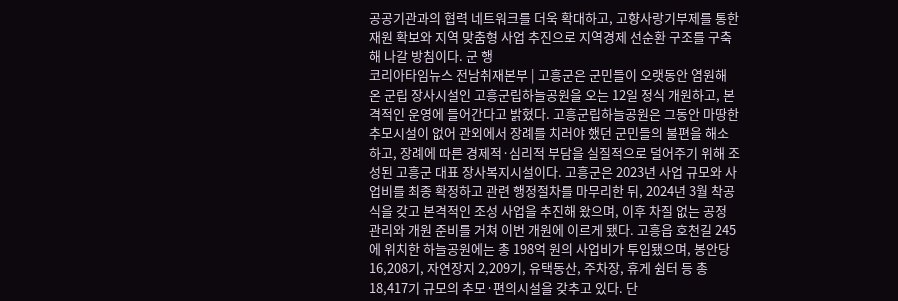공공기관과의 협력 네트워크를 더욱 확대하고, 고향사랑기부제를 통한 재원 확보와 지역 맞춤형 사업 추진으로 지역경제 선순환 구조를 구축해 나갈 방침이다. 군 행
코리아타임뉴스 전남취재본부 | 고흥군은 군민들이 오랫동안 염원해 온 군립 장사시설인 고흥군립하늘공원을 오는 12일 정식 개원하고, 본격적인 운영에 들어간다고 밝혔다. 고흥군립하늘공원은 그동안 마땅한 추모시설이 없어 관외에서 장례를 치러야 했던 군민들의 불편을 해소하고, 장례에 따른 경제적·심리적 부담을 실질적으로 덜어주기 위해 조성된 고흥군 대표 장사복지시설이다. 고흥군은 2023년 사업 규모와 사업비를 최종 확정하고 관련 행정절차를 마무리한 뒤, 2024년 3월 착공식을 갖고 본격적인 조성 사업을 추진해 왔으며, 이후 차질 없는 공정 관리와 개원 준비를 거쳐 이번 개원에 이르게 됐다. 고흥읍 호천길 245에 위치한 하늘공원에는 총 198억 원의 사업비가 투입됐으며, 봉안당 16,208기, 자연장지 2,209기, 유택동산, 주차장, 휴게 쉼터 등 총 18,417기 규모의 추모·편의시설을 갖추고 있다. 단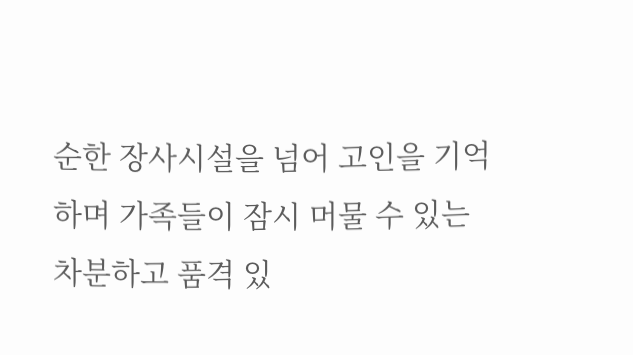순한 장사시설을 넘어 고인을 기억하며 가족들이 잠시 머물 수 있는 차분하고 품격 있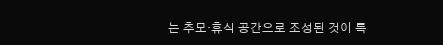는 추모·휴식 공간으로 조성된 것이 특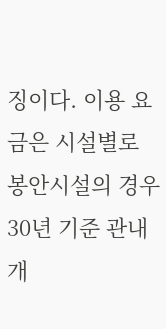징이다. 이용 요금은 시설별로 봉안시설의 경우 30년 기준 관내 개